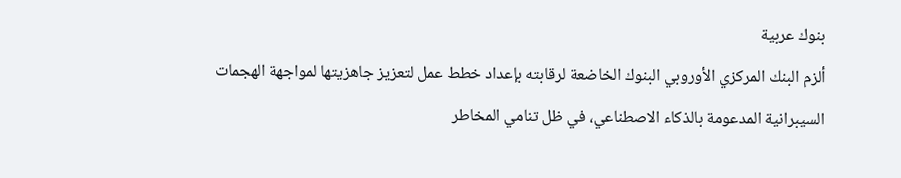بنوك عربية
ألزم البنك المركزي الأوروبي البنوك الخاضعة لرقابته بإعداد خطط عمل لتعزيز جاهزيتها لمواجهة الهجمات السيبرانية المدعومة بالذكاء الاصطناعي، في ظل تنامي المخاطر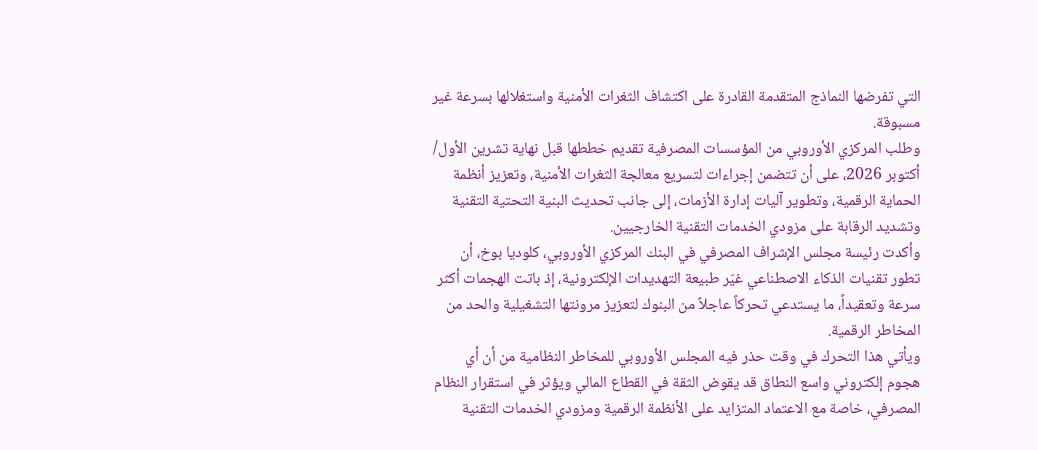التي تفرضها النماذج المتقدمة القادرة على اكتشاف الثغرات الأمنية واستغلالها بسرعة غير مسبوقة.
وطلب المركزي الأوروبي من المؤسسات المصرفية تقديم خططها قبل نهاية تشرين الأول/ أكتوبر 2026، على أن تتضمن إجراءات لتسريع معالجة الثغرات الأمنية، وتعزيز أنظمة الحماية الرقمية، وتطوير آليات إدارة الأزمات، إلى جانب تحديث البنية التحتية التقنية وتشديد الرقابة على مزودي الخدمات التقنية الخارجيين.
وأكدت رئيسة مجلس الإشراف المصرفي في البنك المركزي الأوروبي، كلوديا بوخ، أن تطور تقنيات الذكاء الاصطناعي غيّر طبيعة التهديدات الإلكترونية، إذ باتت الهجمات أكثر سرعة وتعقيداً، ما يستدعي تحركاً عاجلاً من البنوك لتعزيز مرونتها التشغيلية والحد من المخاطر الرقمية.
ويأتي هذا التحرك في وقت حذر فيه المجلس الأوروبي للمخاطر النظامية من أن أي هجوم إلكتروني واسع النطاق قد يقوض الثقة في القطاع المالي ويؤثر في استقرار النظام المصرفي، خاصة مع الاعتماد المتزايد على الأنظمة الرقمية ومزودي الخدمات التقنية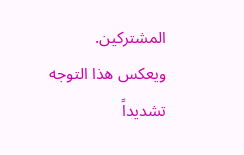المشتركين.
ويعكس هذا التوجه تشديداً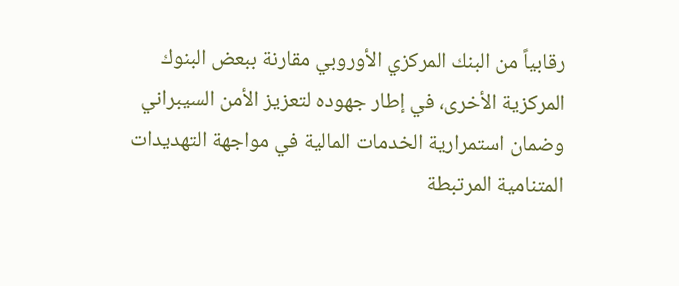رقابياً من البنك المركزي الأوروبي مقارنة ببعض البنوك المركزية الأخرى، في إطار جهوده لتعزيز الأمن السيبراني وضمان استمرارية الخدمات المالية في مواجهة التهديدات المتنامية المرتبطة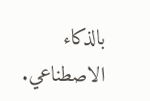بالذكاء الاصطناعي.